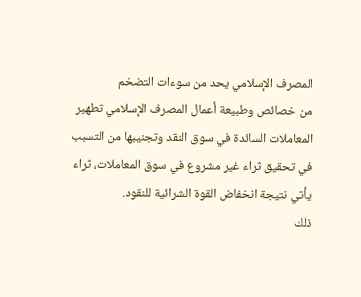المصرف الإسلامي يحد من سوءات التضخم
من خصائص وطبيعة أعمال المصرف الإسلامي تطهير المعاملات السائدة في سوق النقد وتجنيبها من التسبب في تحقيق ثراء غير مشروع في سوق المعاملات، ثراء يأتي نتيجة انخفاض القوة الشرائية للنقود.
ذلك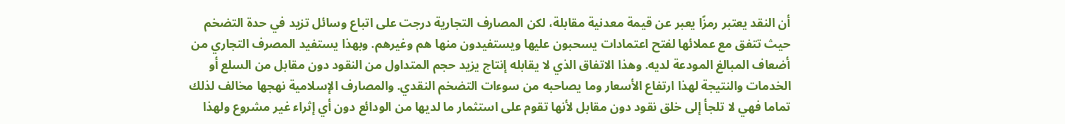أن النقد يعتبر رمزًا يعبر عن قيمة معدنية مقابلة، لكن المصارف التجارية درجت على اتباع وسائل تزيد في حدة التضخم حيث تتفق مع عملائها لفتح اعتمادات يسحبون عليها ويستفيدون منها هم وغيرهم. وبهذا يستفيد المصرف التجاري من أضعاف المبالغ المودعة لديه. وهذا الاتفاق الذي لا يقابله إنتاج يزيد حجم المتداول من النقود دون مقابل من السلع أو الخدمات والنتيجة لهذا ارتفاع الأسعار وما يصاحبه من سوءات التضخم النقدي. والمصارف الإسلامية نهجها مخالف لذلك تماما فهي لا تلجأ إلى خلق نقود دون مقابل لأنها تقوم على استثمار ما لديها من الودائع دون أي إثراء غير مشروع ولهذا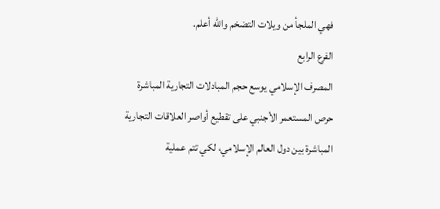فهي الملجأ من ويلات التضخم والله أعلم.
الفرع الرابع
المصرف الإسلامي يوسع حجم المبادلات التجارية المباشرة
حرص المستعمر الأجنبي على تقطيع أواصر العلاقات التجارية المباشرة بين دول العالم الإسلامي، لكي تتم عملية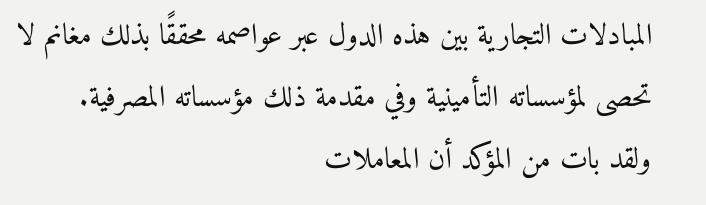المبادلات التجارية بين هذه الدول عبر عواصمه محققًا بذلك مغانم لا تحصى لمؤسساته التأمينية وفي مقدمة ذلك مؤسساته المصرفية.
ولقد بات من المؤكد أن المعاملات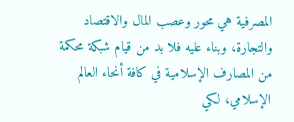المصرفية هي محور وعصب المال والاقتصاد والتجارة، وبناء عليه فلا بد من قيام شبكة محكمة من المصارف الإسلامية في كافة أنحاء العالم الإسلامي، لكي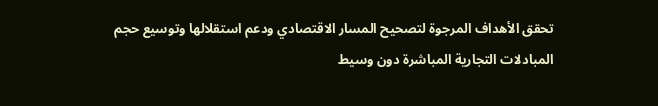تحقق الأهداف المرجوة لتصحيح المسار الاقتصادي ودعم استقلالها وتوسيع حجم المبادلات التجارية المباشرة دون وسيط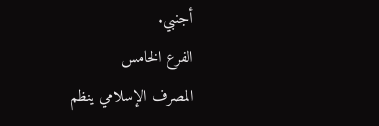أجنبي.
الفرع الخامس
المصرف الإسلامي ينظم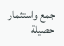جمع واستثمار حصيلة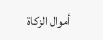أموال الزكاة